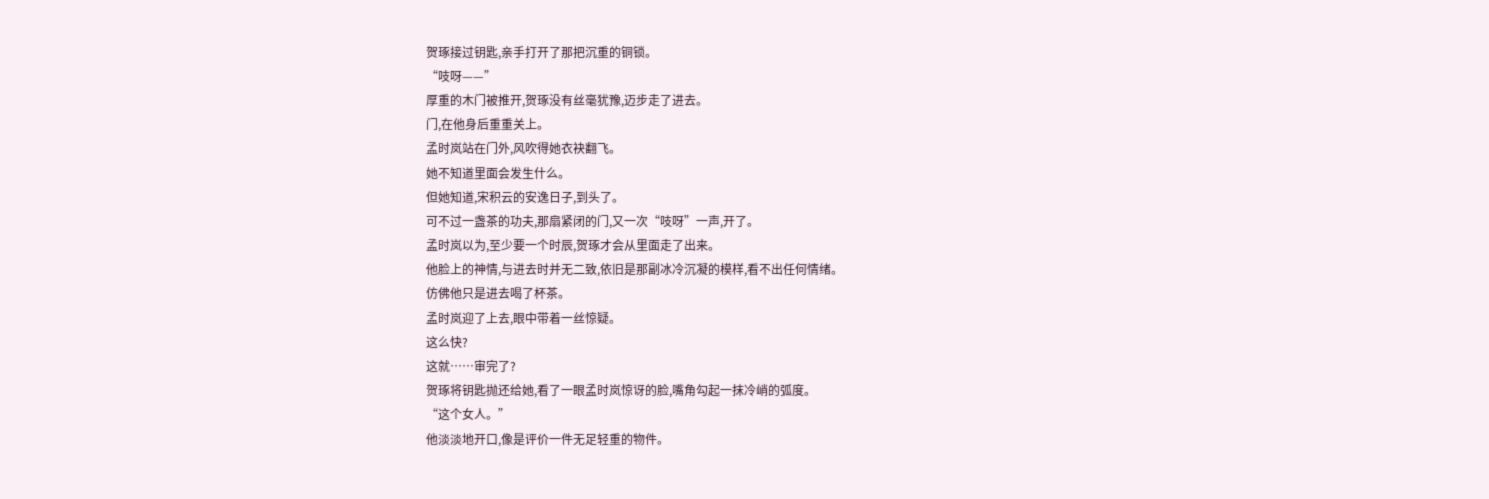贺琢接过钥匙,亲手打开了那把沉重的铜锁。
“吱呀——”
厚重的木门被推开,贺琢没有丝毫犹豫,迈步走了进去。
门,在他身后重重关上。
孟时岚站在门外,风吹得她衣袂翻飞。
她不知道里面会发生什么。
但她知道,宋积云的安逸日子,到头了。
可不过一盏茶的功夫,那扇紧闭的门,又一次“吱呀”一声,开了。
孟时岚以为,至少要一个时辰,贺琢才会从里面走了出来。
他脸上的神情,与进去时并无二致,依旧是那副冰冷沉凝的模样,看不出任何情绪。
仿佛他只是进去喝了杯茶。
孟时岚迎了上去,眼中带着一丝惊疑。
这么快?
这就……审完了?
贺琢将钥匙抛还给她,看了一眼孟时岚惊讶的脸,嘴角勾起一抹冷峭的弧度。
“这个女人。”
他淡淡地开口,像是评价一件无足轻重的物件。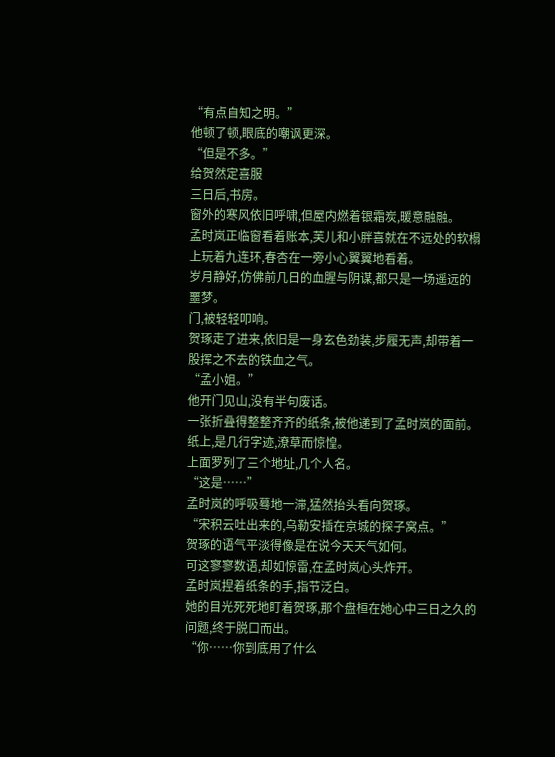“有点自知之明。”
他顿了顿,眼底的嘲讽更深。
“但是不多。”
给贺然定喜服
三日后,书房。
窗外的寒风依旧呼啸,但屋内燃着银霜炭,暖意融融。
孟时岚正临窗看着账本,芙儿和小胖喜就在不远处的软榻上玩着九连环,春杏在一旁小心翼翼地看着。
岁月静好,仿佛前几日的血腥与阴谋,都只是一场遥远的噩梦。
门,被轻轻叩响。
贺琢走了进来,依旧是一身玄色劲装,步履无声,却带着一股挥之不去的铁血之气。
“孟小姐。”
他开门见山,没有半句废话。
一张折叠得整整齐齐的纸条,被他递到了孟时岚的面前。
纸上,是几行字迹,潦草而惊惶。
上面罗列了三个地址,几个人名。
“这是……”
孟时岚的呼吸蓦地一滞,猛然抬头看向贺琢。
“宋积云吐出来的,乌勒安插在京城的探子窝点。”
贺琢的语气平淡得像是在说今天天气如何。
可这寥寥数语,却如惊雷,在孟时岚心头炸开。
孟时岚捏着纸条的手,指节泛白。
她的目光死死地盯着贺琢,那个盘桓在她心中三日之久的问题,终于脱口而出。
“你……你到底用了什么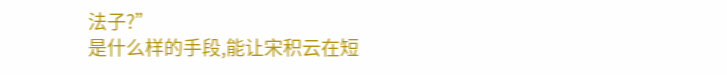法子?”
是什么样的手段,能让宋积云在短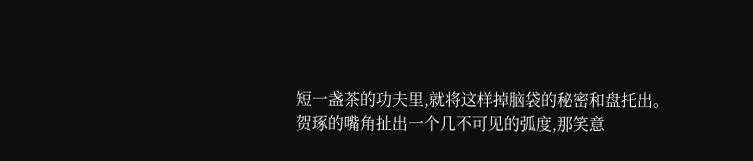短一盏茶的功夫里,就将这样掉脑袋的秘密和盘托出。
贺琢的嘴角扯出一个几不可见的弧度,那笑意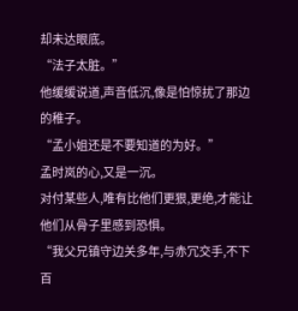却未达眼底。
“法子太脏。”
他缓缓说道,声音低沉,像是怕惊扰了那边的稚子。
“孟小姐还是不要知道的为好。”
孟时岚的心,又是一沉。
对付某些人,唯有比他们更狠,更绝,才能让他们从骨子里感到恐惧。
“我父兄镇守边关多年,与赤冗交手,不下百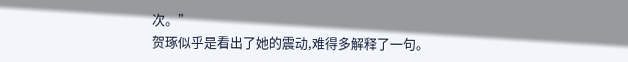次。”
贺琢似乎是看出了她的震动,难得多解释了一句。